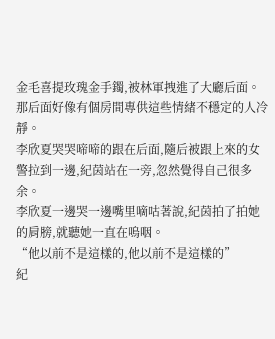金毛喜提玫瑰金手鐲,被林軍拽進了大廳后面。
那后面好像有個房間專供這些情緒不穩定的人冷靜。
李欣夏哭哭啼啼的跟在后面,隨后被跟上來的女警拉到一邊,紀茵站在一旁,忽然覺得自己很多余。
李欣夏一邊哭一邊嘴里嘀咕著說,紀茵拍了拍她的肩膀,就聽她一直在嗚咽。
“他以前不是這樣的,他以前不是這樣的”
紀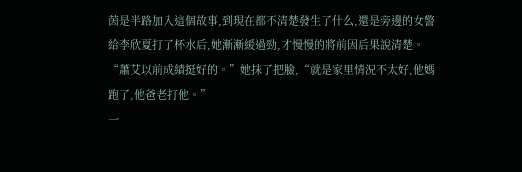茵是半路加入這個故事,到現在都不清楚發生了什么,還是旁邊的女警給李欣夏打了杯水后,她漸漸緩過勁,才慢慢的將前因后果說清楚。
“蕭艾以前成績挺好的。”她抹了把臉,“就是家里情況不太好,他媽跑了,他爸老打他。”
一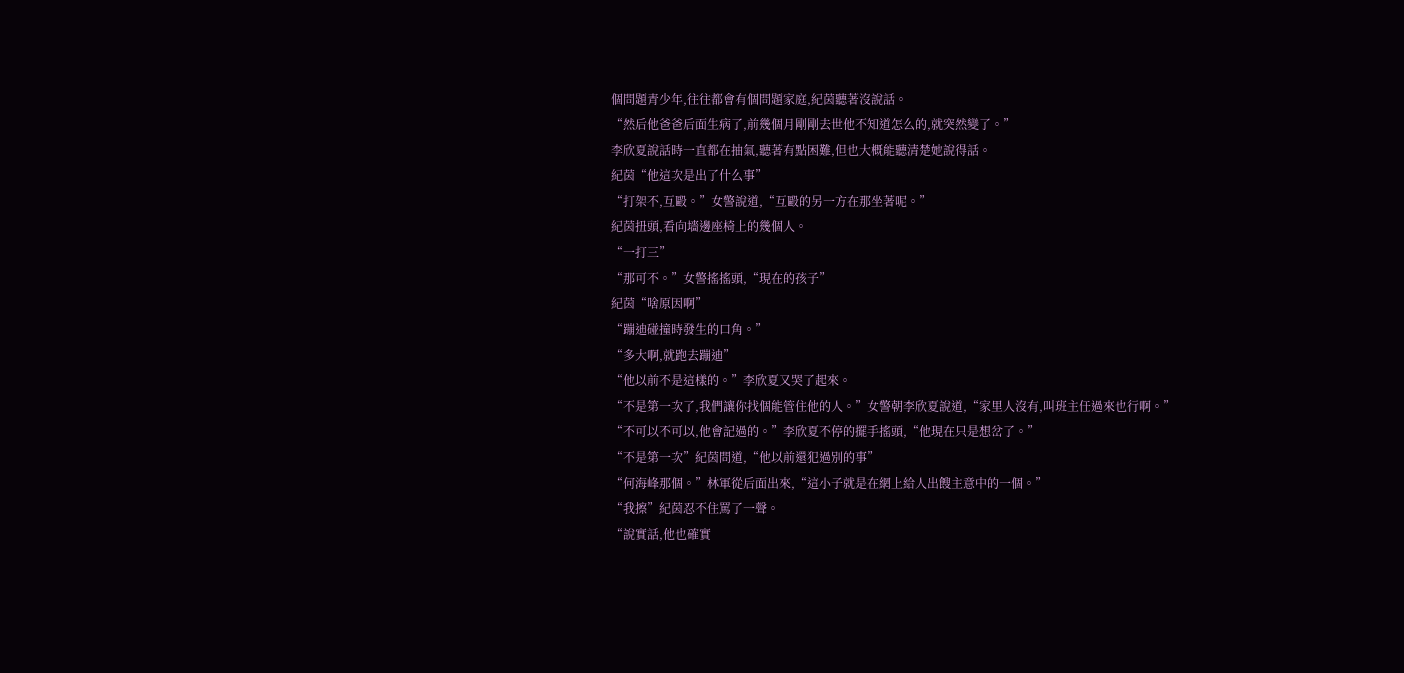個問題青少年,往往都會有個問題家庭,紀茵聽著沒說話。
“然后他爸爸后面生病了,前幾個月剛剛去世他不知道怎么的,就突然變了。”
李欣夏說話時一直都在抽氣,聽著有點困難,但也大概能聽清楚她說得話。
紀茵“他這次是出了什么事”
“打架不,互毆。”女警說道,“互毆的另一方在那坐著呢。”
紀茵扭頭,看向墻邊座椅上的幾個人。
“一打三”
“那可不。”女警搖搖頭,“現在的孩子”
紀茵“啥原因啊”
“蹦迪碰撞時發生的口角。”
“多大啊,就跑去蹦迪”
“他以前不是這樣的。”李欣夏又哭了起來。
“不是第一次了,我們讓你找個能管住他的人。”女警朝李欣夏說道,“家里人沒有,叫班主任過來也行啊。”
“不可以不可以,他會記過的。”李欣夏不停的擺手搖頭,“他現在只是想岔了。”
“不是第一次”紀茵問道,“他以前還犯過別的事”
“何海峰那個。”林軍從后面出來,“這小子就是在網上給人出餿主意中的一個。”
“我擦”紀茵忍不住罵了一聲。
“說實話,他也確實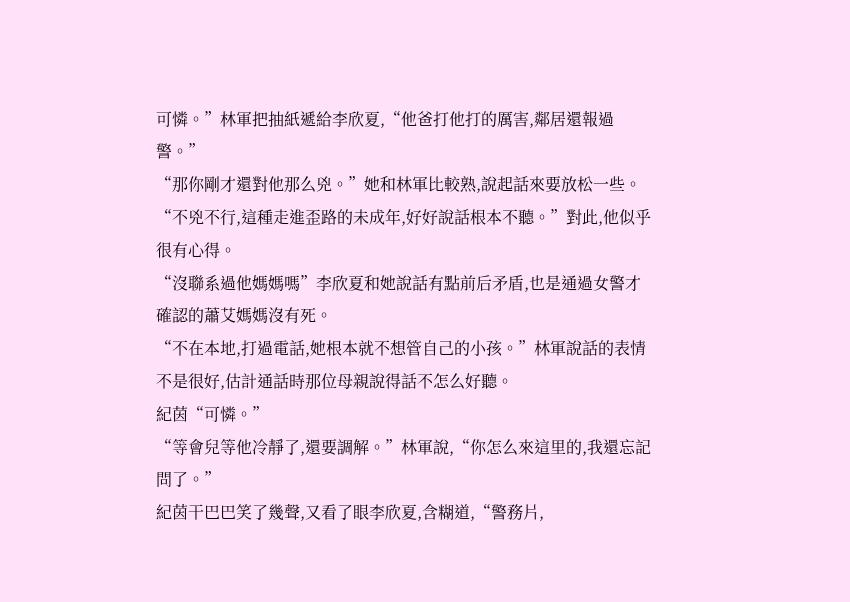可憐。”林軍把抽紙遞給李欣夏,“他爸打他打的厲害,鄰居還報過警。”
“那你剛才還對他那么兇。”她和林軍比較熟,說起話來要放松一些。
“不兇不行,這種走進歪路的未成年,好好說話根本不聽。”對此,他似乎很有心得。
“沒聯系過他媽媽嗎”李欣夏和她說話有點前后矛盾,也是通過女警才確認的蕭艾媽媽沒有死。
“不在本地,打過電話,她根本就不想管自己的小孩。”林軍說話的表情不是很好,估計通話時那位母親說得話不怎么好聽。
紀茵“可憐。”
“等會兒等他冷靜了,還要調解。”林軍說,“你怎么來這里的,我還忘記問了。”
紀茵干巴巴笑了幾聲,又看了眼李欣夏,含糊道,“警務片,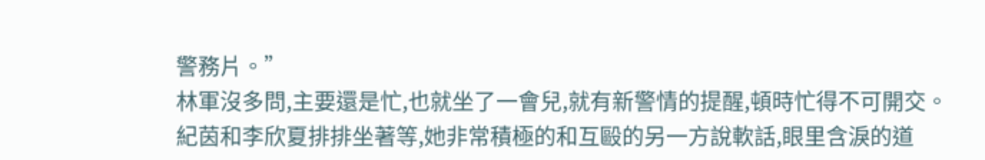警務片。”
林軍沒多問,主要還是忙,也就坐了一會兒,就有新警情的提醒,頓時忙得不可開交。
紀茵和李欣夏排排坐著等,她非常積極的和互毆的另一方說軟話,眼里含淚的道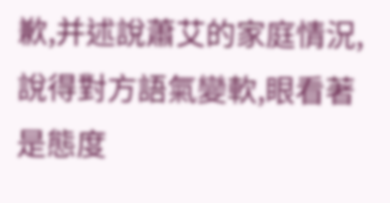歉,并述說蕭艾的家庭情況,說得對方語氣變軟,眼看著是態度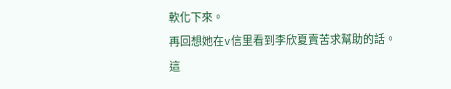軟化下來。
再回想她在v信里看到李欣夏賣苦求幫助的話。
這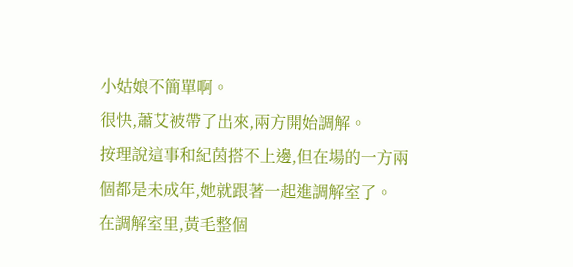小姑娘不簡單啊。
很快,蕭艾被帶了出來,兩方開始調解。
按理說這事和紀茵搭不上邊,但在場的一方兩個都是未成年,她就跟著一起進調解室了。
在調解室里,黃毛整個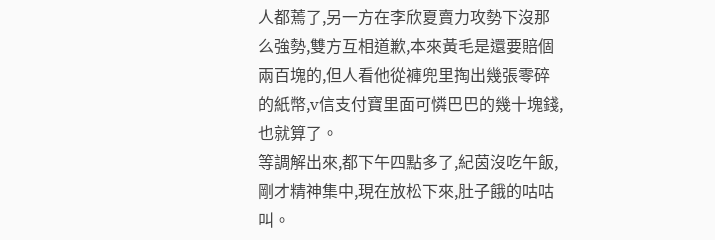人都蔫了,另一方在李欣夏賣力攻勢下沒那么強勢,雙方互相道歉,本來黃毛是還要賠個兩百塊的,但人看他從褲兜里掏出幾張零碎的紙幣,v信支付寶里面可憐巴巴的幾十塊錢,也就算了。
等調解出來,都下午四點多了,紀茵沒吃午飯,剛才精神集中,現在放松下來,肚子餓的咕咕叫。